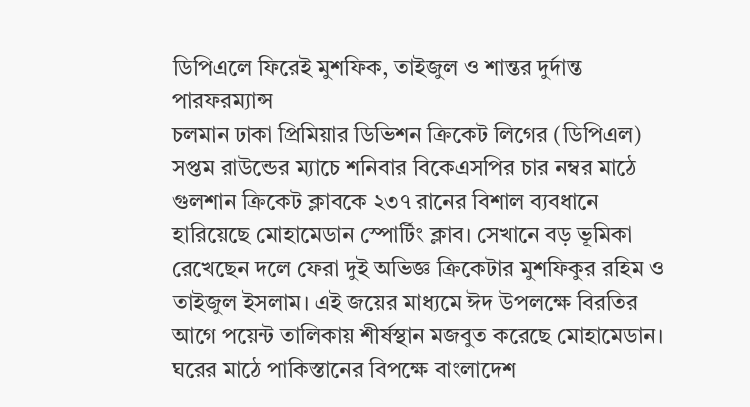ডিপিএলে ফিরেই মুশফিক, তাইজুল ও শান্তর দুর্দান্ত পারফরম্যান্স
চলমান ঢাকা প্রিমিয়ার ডিভিশন ক্রিকেট লিগের (ডিপিএল) সপ্তম রাউন্ডের ম্যাচে শনিবার বিকেএসপির চার নম্বর মাঠে গুলশান ক্রিকেট ক্লাবকে ২৩৭ রানের বিশাল ব্যবধানে হারিয়েছে মোহামেডান স্পোর্টিং ক্লাব। সেখানে বড় ভূমিকা রেখেছেন দলে ফেরা দুই অভিজ্ঞ ক্রিকেটার মুশফিকুর রহিম ও তাইজুল ইসলাম। এই জয়ের মাধ্যমে ঈদ উপলক্ষে বিরতির আগে পয়েন্ট তালিকায় শীর্ষস্থান মজবুত করেছে মোহামেডান।
ঘরের মাঠে পাকিস্তানের বিপক্ষে বাংলাদেশ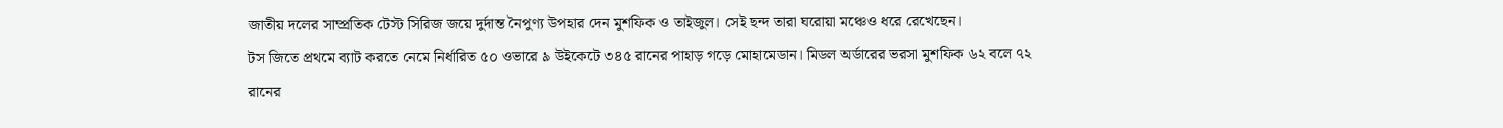জাতীয় দলের সাম্প্রতিক টেস্ট সিরিজ জয়ে দুর্দান্ত নৈপুণ্য উপহার দেন মুশফিক ও তাইজুল। সেই ছন্দ তারা ঘরোয়া মঞ্চেও ধরে রেখেছেন।
টস জিতে প্রথমে ব্যাট করতে নেমে নির্ধারিত ৫০ ওভারে ৯ উইকেটে ৩৪৫ রানের পাহাড় গড়ে মোহামেডান। মিডল অর্ডারের ভরসা মুশফিক ৬২ বলে ৭২ রানের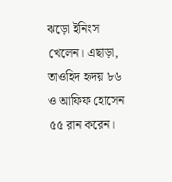ঝড়ো ইনিংস খেলেন। এছাড়া, তাওহিদ হৃদয় ৮৬ ও আফিফ হোসেন ৫৫ রান করেন।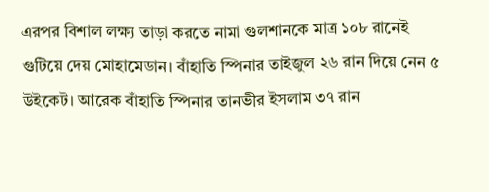এরপর বিশাল লক্ষ্য তাড়া করতে নামা গুলশানকে মাত্র ১০৮ রানেই গুটিয়ে দেয় মোহামেডান। বাঁহাতি স্পিনার তাইজুল ২৬ রান দিয়ে নেন ৫ উইকেট। আরেক বাঁহাতি স্পিনার তানভীর ইসলাম ৩৭ রান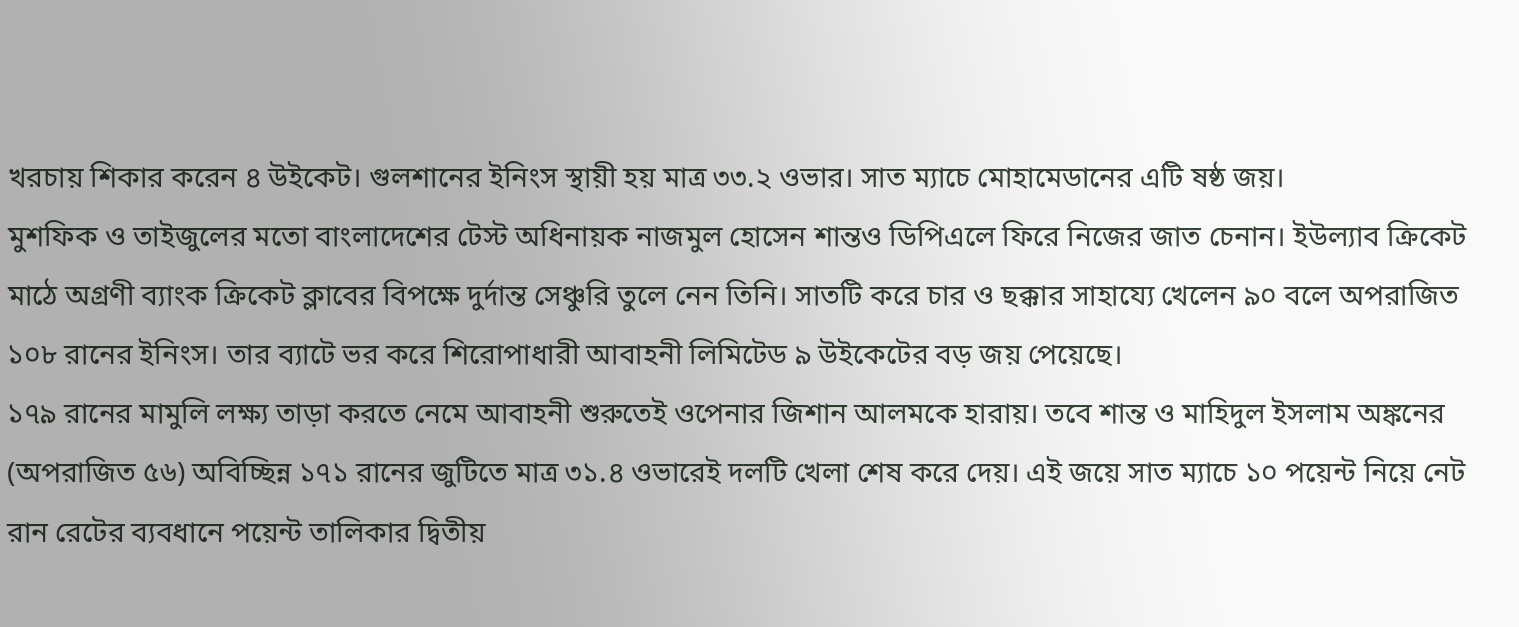খরচায় শিকার করেন ৪ উইকেট। গুলশানের ইনিংস স্থায়ী হয় মাত্র ৩৩.২ ওভার। সাত ম্যাচে মোহামেডানের এটি ষষ্ঠ জয়।
মুশফিক ও তাইজুলের মতো বাংলাদেশের টেস্ট অধিনায়ক নাজমুল হোসেন শান্তও ডিপিএলে ফিরে নিজের জাত চেনান। ইউল্যাব ক্রিকেট মাঠে অগ্রণী ব্যাংক ক্রিকেট ক্লাবের বিপক্ষে দুর্দান্ত সেঞ্চুরি তুলে নেন তিনি। সাতটি করে চার ও ছক্কার সাহায্যে খেলেন ৯০ বলে অপরাজিত ১০৮ রানের ইনিংস। তার ব্যাটে ভর করে শিরোপাধারী আবাহনী লিমিটেড ৯ উইকেটের বড় জয় পেয়েছে।
১৭৯ রানের মামুলি লক্ষ্য তাড়া করতে নেমে আবাহনী শুরুতেই ওপেনার জিশান আলমকে হারায়। তবে শান্ত ও মাহিদুল ইসলাম অঙ্কনের (অপরাজিত ৫৬) অবিচ্ছিন্ন ১৭১ রানের জুটিতে মাত্র ৩১.৪ ওভারেই দলটি খেলা শেষ করে দেয়। এই জয়ে সাত ম্যাচে ১০ পয়েন্ট নিয়ে নেট রান রেটের ব্যবধানে পয়েন্ট তালিকার দ্বিতীয়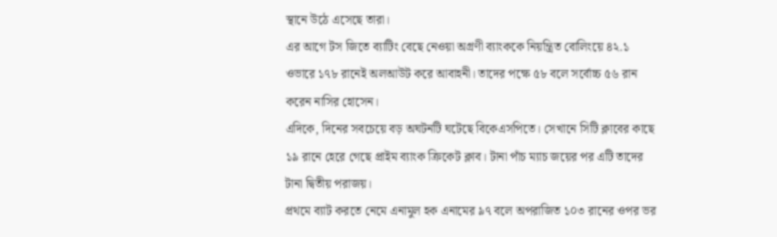স্থানে উঠে এসেছে তারা।
এর আগে টস জিতে ব্যাটিং বেছে নেওয়া অগ্রণী ব্যাংককে নিয়ন্ত্রিত বোলিংয়ে ৪২.১ ওভারে ১৭৮ রানেই অলআউট করে আবাহনী। তাদের পক্ষে ৫৮ বলে সর্বোচ্চ ৫৬ রান করেন নাসির হোসেন।
এদিকে, দিনের সবচেয়ে বড় অঘটনটি ঘটেছে বিকেএসপিতে। সেখানে সিটি ক্লাবের কাছে ১৯ রানে হেরে গেছে প্রাইম ব্যাংক ক্রিকেট ক্লাব। টানা পাঁচ ম্যাচ জয়ের পর এটি তাদের টানা দ্বিতীয় পরাজয়।
প্রথমে ব্যাট করতে নেমে এনামুল হক এনামের ৯৭ বলে অপরাজিত ১০৩ রানের ওপর ভর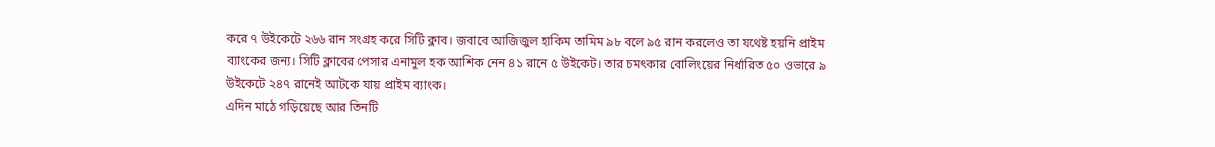করে ৭ উইকেটে ২৬৬ রান সংগ্রহ করে সিটি ক্লাব। জবাবে আজিজুল হাকিম তামিম ৯৮ বলে ৯৫ রান করলেও তা যথেষ্ট হয়নি প্রাইম ব্যাংকের জন্য। সিটি ক্লাবের পেসার এনামুল হক আশিক নেন ৪১ রানে ৫ উইকেট। তার চমৎকার বোলিংয়ের নির্ধারিত ৫০ ওভারে ৯ উইকেটে ২৪৭ রানেই আটকে যায় প্রাইম ব্যাংক।
এদিন মাঠে গড়িয়েছে আর তিনটি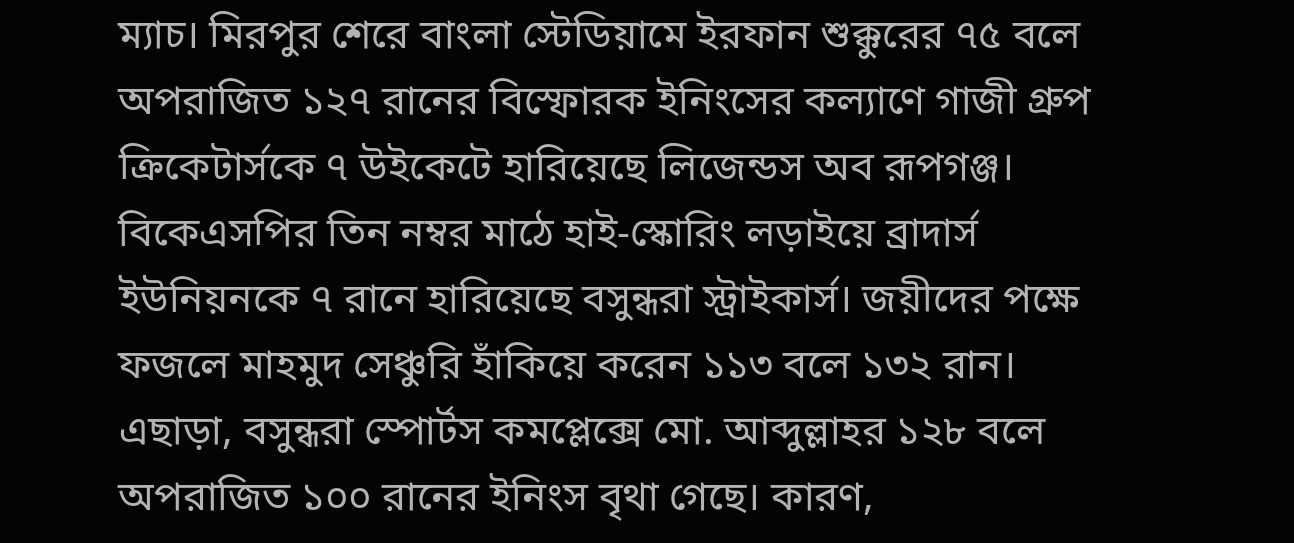ম্যাচ। মিরপুর শেরে বাংলা স্টেডিয়ামে ইরফান শুক্কুরের ৭৫ বলে অপরাজিত ১২৭ রানের বিস্ফোরক ইনিংসের কল্যাণে গাজী গ্রুপ ক্রিকেটার্সকে ৭ উইকেটে হারিয়েছে লিজেন্ডস অব রূপগঞ্জ। বিকেএসপির তিন নম্বর মাঠে হাই-স্কোরিং লড়াইয়ে ব্রাদার্স ইউনিয়নকে ৭ রানে হারিয়েছে বসুন্ধরা স্ট্রাইকার্স। জয়ীদের পক্ষে ফজলে মাহমুদ সেঞ্চুরি হাঁকিয়ে করেন ১১৩ বলে ১৩২ রান।
এছাড়া, বসুন্ধরা স্পোর্টস কমপ্লেক্সে মো. আব্দুল্লাহর ১২৮ বলে অপরাজিত ১০০ রানের ইনিংস বৃথা গেছে। কারণ,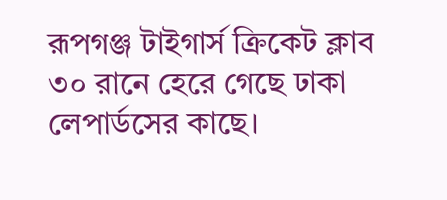রূপগঞ্জ টাইগার্স ক্রিকেট ক্লাব ৩০ রানে হেরে গেছে ঢাকা লেপার্ডসের কাছে।